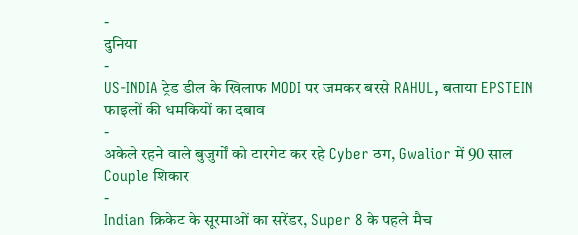-
दुनिया
-
US-INDIA ट्रेड डील के खिलाफ MODI पर जमकर बरसे RAHUL, बताया EPSTEIN फाइलों की धमकियों का दबाव
-
अकेले रहने वाले बुजुर्गों को टारगेट कर रहे Cyber ठग, Gwalior में 90 साल Couple शिकार
-
Indian क्रिकेट के सूरमाओं का सरेंडर, Super 8 के पहले मैच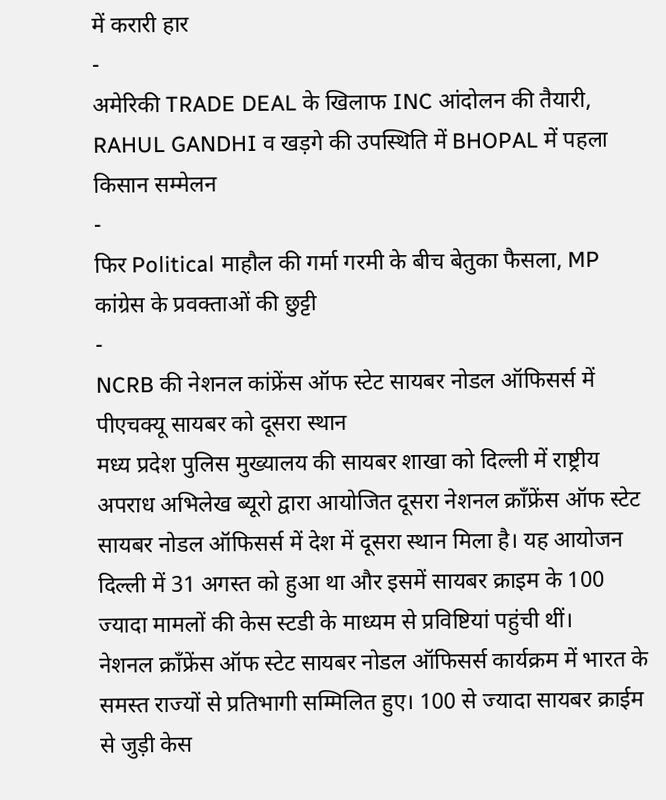में करारी हार
-
अमेरिकी TRADE DEAL के खिलाफ INC आंदोलन की तैयारी, RAHUL GANDHI व खड़गे की उपस्थिति में BHOPAL में पहला किसान सम्मेलन
-
फिर Political माहौल की गर्मा गरमी के बीच बेतुका फैसला, MP कांग्रेस के प्रवक्ताओं की छुट्टी
-
NCRB की नेशनल कांफ्रेंस ऑफ स्टेट सायबर नोडल ऑफिसर्स में पीएचक्यू सायबर को दूसरा स्थान
मध्य प्रदेश पुलिस मुख्यालय की सायबर शाखा को दिल्ली में राष्ट्रीय अपराध अभिलेख ब्यूरो द्वारा आयोजित दूसरा नेशनल क्राँफ्रेंस ऑफ स्टेट सायबर नोडल ऑफिसर्स में देश में दूसरा स्थान मिला है। यह आयोजन दिल्ली में 31 अगस्त को हुआ था और इसमें सायबर क्राइम के 100 ज्यादा मामलों की केस स्टडी के माध्यम से प्रविष्टियां पहुंची थीं।
नेशनल क्राँफ्रेंस ऑफ स्टेट सायबर नोडल ऑफिसर्स कार्यक्रम में भारत के समस्त राज्यों से प्रतिभागी सम्मिलित हुए। 100 से ज्यादा सायबर क्राईम से जुड़ी केस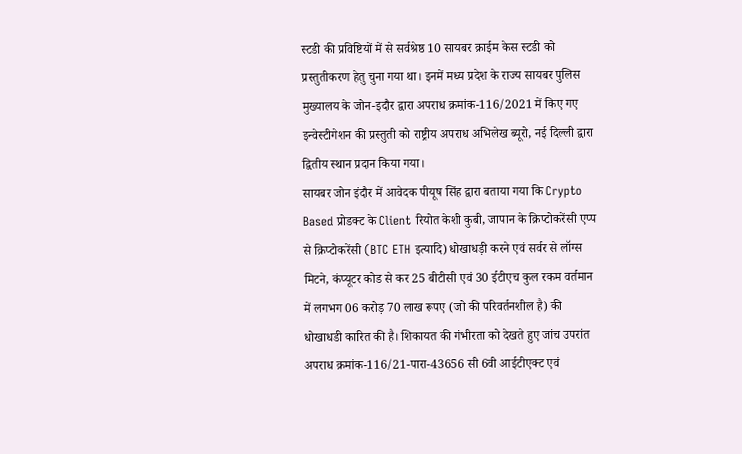स्टडी की प्रविष्टियों में से सर्वश्रेष्ठ 10 सायबर क्राईम केस स्टडी को प्रस्तुतीकरण हेतु चुना गया था। इनमें मध्य प्रदेश के राज्य सायबर पुलिस मुख्यालय के जोन-इदौर द्वारा अपराध क्रमांक-116/2021 में किए गए इन्वेस्टीगेशन की प्रस्तुती को राष्ट्रीय अपराध अभिलेख ब्यूरो, नई दिल्ली द्वारा द्वितीय स्थान प्रदान किया गया।
सायबर जोन इंदौर में आवेदक पीयूष सिंह द्वारा बताया गया कि Crypto Based प्रोडक्ट के Client रियोत केशी कुबी, जापान के क्रिप्टोकरेंसी एप्प से क्रिप्टोकरेंसी (BTC ETH इत्यादि) धोखाधड़ी करने एवं सर्वर से लॉग्स मिटने, कंप्यूटर कोड से कर 25 बीटीसी एवं 30 ईटीएच कुल रकम वर्तमान में लगभग 06 करोड़ 70 लाख रूपए (जो की परिवर्तनशील है) की धोखाधडी कारित की है। शिकायत की गंभीरता को देखते हुए जांच उपरांत अपराध क्रमांक-116/21-पारा-43656 सी 6वी आईटीएक्ट एवं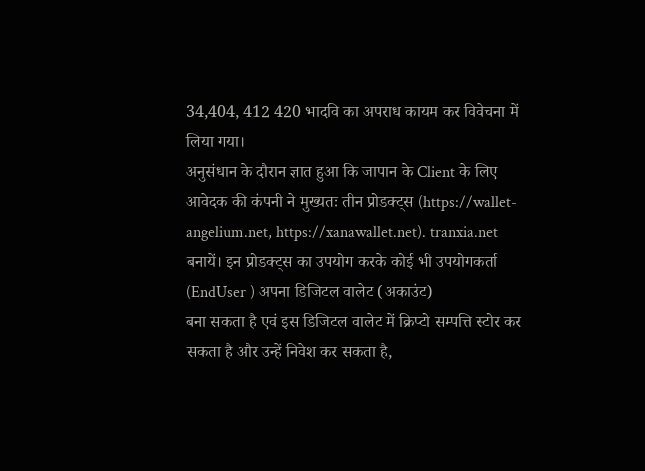34,404, 412 420 भादवि का अपराध कायम कर विवेचना में लिया गया।
अनुसंधान के दौरान ज्ञात हुआ कि जापान के Client के लिए आवेदक की कंपनी ने मुख्यतः तीन प्रोडक्ट्स (https://wallet-angelium.net, https://xanawallet.net). tranxia.net बनायें। इन प्रोडक्ट्स का उपयोग करके कोई भी उपयोगकर्ता (EndUser ) अपना डिजिटल वालेट (अकाउंट)
बना सकता है एवं इस डिजिटल वालेट में क्रिप्टो सम्पत्ति स्टोर कर सकता है और उन्हें निवेश कर सकता है,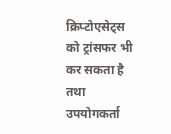क्रिप्टोएसेट्स को ट्रांसफर भी कर सकता है तथा उपयोगकर्ता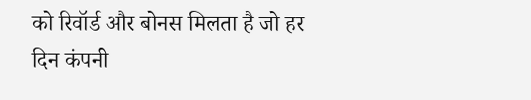को रिवॉर्ड और बोनस मिलता है जो हर दिन कंपनी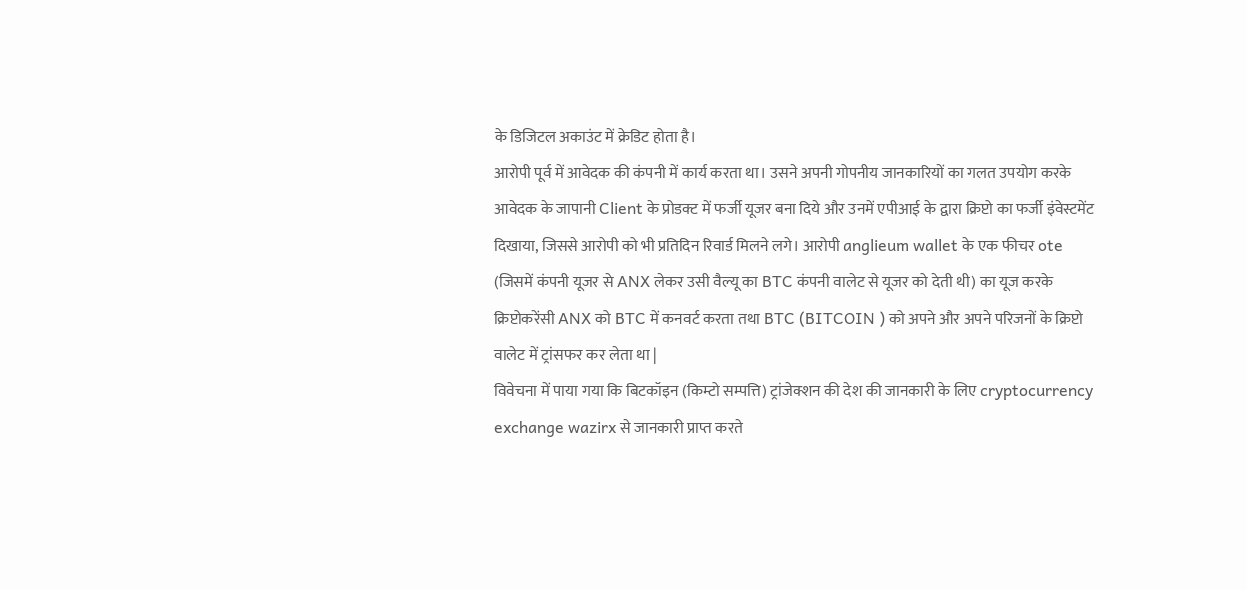के डिजिटल अकाउंट में क्रेडिट होता है।
आरोपी पूर्व में आवेदक की कंपनी में कार्य करता था। उसने अपनी गोपनीय जानकारियों का गलत उपयोग करके आवेदक के जापानी Client के प्रोडक्ट में फर्जी यूजर बना दिये और उनमें एपीआई के द्वारा क्रिप्टो का फर्जी इंवेस्टमेंट दिखाया, जिससे आरोपी को भी प्रतिदिन रिवार्ड मिलने लगे। आरोपी anglieum wallet के एक फीचर ote (जिसमें कंपनी यूजर से ANX लेकर उसी वैल्यू का BTC कंपनी वालेट से यूजर को देती थी) का यूज करके क्रिप्टोकरेंसी ANX को BTC में कनवर्ट करता तथा BTC (BITCOIN ) को अपने और अपने परिजनों के क्रिप्टो वालेट में ट्रांसफर कर लेता था |
विवेचना में पाया गया कि बिटकॉइन (किम्टो सम्पत्ति) ट्रांजेक्शन की देश की जानकारी के लिए cryptocurrency exchange wazirx से जानकारी प्राप्त करते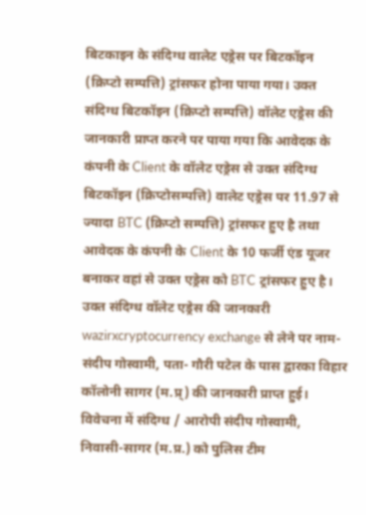बिटकाइन के संदिग्ध वालेट एड्रेस पर बिटकॉइन (क्रिप्टो सम्पत्ति) ट्रांसफर होना पाया गया। उक्त संदिग्ध बिटकॉइन (क्रिप्टो सम्पत्ति) वॉलेट एड्रेस की जानकारी प्राप्त करने पर पाया गया कि आवेदक के कंपनी के Client के वॉलेट एड्रेस से उक्त संदिग्ध बिटकॉइन (क्रिप्टोसम्पत्ति) वालेट एड्रेस पर 11.97 से ज्यादा BTC (क्रिप्टो सम्पत्ति) ट्रांसफर हुए है तथा आवेदक के कंपनी के Client के 10 फर्जी एंड यूजर बनाकर वहां से उक्त एड्रेस को BTC ट्रांसफर हुए है। उक्त संदिग्ध वॉलेट एड्रेस की जानकारी wazirxcryptocurrency exchange से लेने पर नाम- संदीप गोस्वामी, पता- गौरी पटेल के पास द्वारका विहार कॉलोनी सागर (म.प्र्) की जानकारी प्राप्त हुई।
विवेचना में संदिग्ध / आरोपी संदीप गोस्वामी, निवासी-सागर (म.प्र.) को पुलिस टीम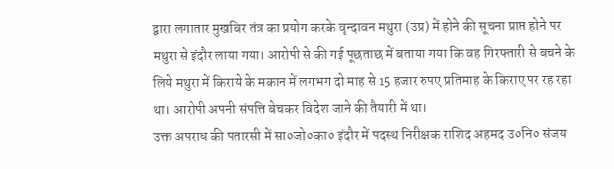द्वारा लगातार मुखबिर तंत्र का प्रयोग करके वृन्दावन मथुरा (उप्र) में होने की सूचना प्राप्त होने पर मथुरा से इंदौर लाया गया। आरोपी से की गई पूछताछ में बताया गया कि वह गिरफ्तारी से बचने के लिये मथुरा में किराये के मकान में लगभग दो माह से 15 हजार रुपए प्रतिमाह के किराए पर रह रहा था। आरोपी अपनी संपत्ति बेचकर विदेश जाने की तैयारी में था।
उक्त अपराध की पतारसी में सा०जो०का० इंदौर में पदस्थ निरीक्षक राशिद अहमद उ०नि० संजय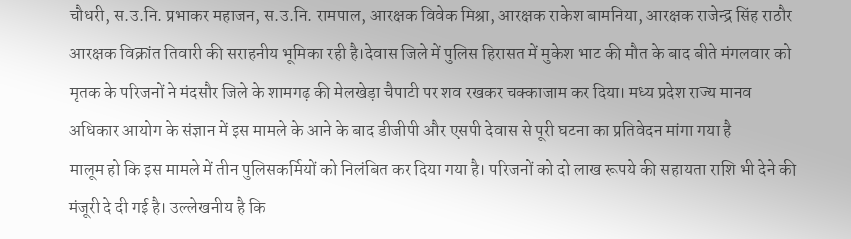चौधरी, स.उ.नि. प्रभाकर महाजन, स.उ.नि. रामपाल, आरक्षक विवेक मिश्रा, आरक्षक राकेश बामनिया, आरक्षक राजेन्द्र सिंह राठौर आरक्षक विक्रांत तिवारी की सराहनीय भूमिका रही है।देवास जिले में पुलिस हिरासत में मुकेश भाट की मौत के बाद बीते मंगलवार को मृतक के परिजनों ने मंदसौर जिले के शामगढ़ की मेलखेड़ा चैपाटी पर शव रखकर चक्काजाम कर दिया। मध्य प्रदेश राज्य मानव अधिकार आयोग के संज्ञान में इस मामले के आने के बाद डीजीपी और एसपी देवास से पूरी घटना का प्रतिवेदन मांगा गया है
मालूम हो कि इस मामले में तीन पुलिसकर्मियों को निलंबित कर दिया गया है। परिजनों को दो लाख रूपये की सहायता राशि भी देने की मंजूरी दे दी गई है। उल्लेखनीय है कि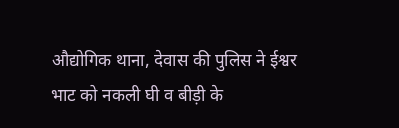औद्योगिक थाना, देवास की पुलिस ने ईश्वर भाट को नकली घी व बीड़ी के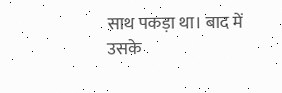साथ पकड़ा था। बाद में उसके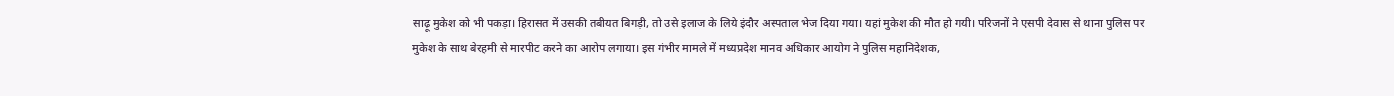साढ़ू मुकेश को भी पकड़ा। हिरासत में उसकी तबीयत बिगड़ी, तो उसे इलाज के लिये इंदौर अस्पताल भेज दिया गया। यहां मुकेश की मौत हो गयी। परिजनों ने एसपी देवास से थाना पुलिस पर मुकेश के साथ बेरहमी से मारपीट करने का आरोप लगाया। इस गंभीर मामले में मध्यप्रदेश मानव अधिकार आयोग ने पुलिस महानिदेशक,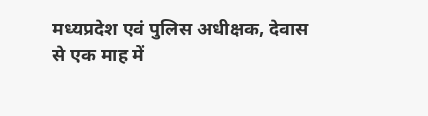मध्यप्रदेश एवं पुलिस अधीक्षक, देवास से एक माह में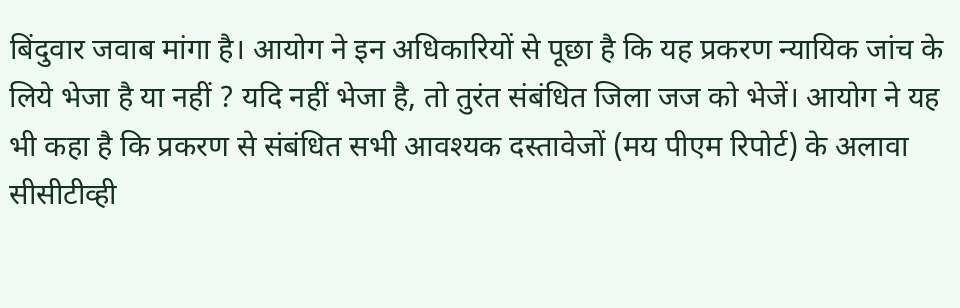बिंदुवार जवाब मांगा है। आयोग ने इन अधिकारियों से पूछा है कि यह प्रकरण न्यायिक जांच के लिये भेजा है या नहीं ? यदि नहीं भेजा है, तो तुरंत संबंधित जिला जज को भेजें। आयोग ने यह भी कहा है कि प्रकरण से संबंधित सभी आवश्यक दस्तावेजों (मय पीएम रिपोर्ट) के अलावा सीसीटीव्ही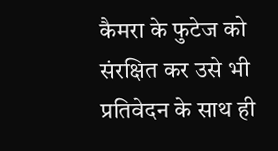कैमरा के फुटेज को संरक्षित कर उसे भी प्रतिवेदन के साथ ही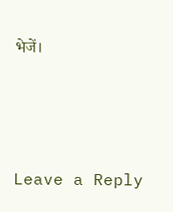भेजें।




Leave a Reply